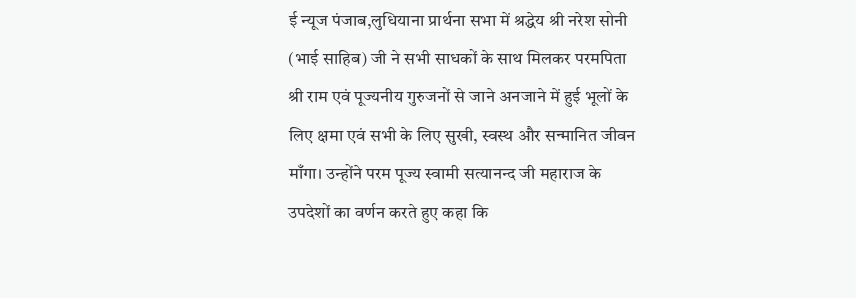ई न्यूज पंजाब,लुधियाना प्रार्थना सभा में श्रद्धेय श्री नरेश सोनी (भाई साहिब) जी ने सभी साधकों के साथ मिलकर परमपिता श्री राम एवं पूज्यनीय गुरुजनों से जाने अनजाने में हुई भूलों के लिए क्षमा एवं सभी के लिए सुखी, स्वस्थ और सन्मानित जीवन माँगा। उन्होंने परम पूज्य स्वामी सत्यानन्द जी महाराज के उपदेशों का वर्णन करते हुए कहा कि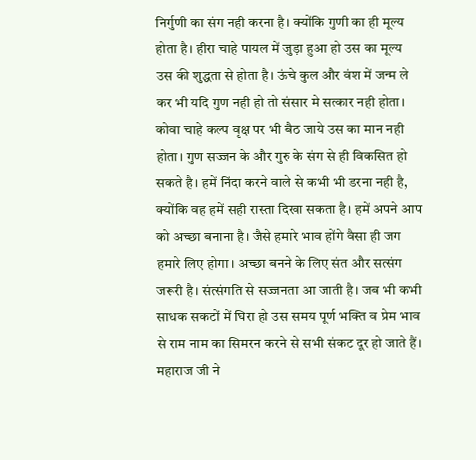निर्गुणी का संग नही करना है। क्योंकि गुणी का ही मूल्य होता है। हीरा चाहे पायल में जुड़ा हुआ हो उस का मूल्य उस की शुद्धता से होता है। ऊंचे कुल और वंश में जन्म ले कर भी यदि गुण नही हो तो संसार मे सत्कार नही होता। कोवा चाहे कल्प वृक्ष पर भी बैठ जाये उस का मान नही होता। गुण सज्जन के और गुरु के संग से ही विकसित हो सकते है। हमें निंदा करने वाले से कभी भी डरना नही है, क्योंकि वह हमें सही रास्ता दिखा सकता है। हमें अपने आप को अच्छा बनाना है। जैसे हमारे भाव होंगे वैसा ही जग हमारे लिए होगा। अच्छा बनने के लिए संत और सत्संग जरूरी है। संत्संगति से सज्जनता आ जाती है। जब भी कभी साधक सकटों में घिरा हो उस समय पूर्ण भक्ति व प्रेम भाव से राम नाम का सिमरन करने से सभी संकट दूर हो जाते हैं। महाराज जी ने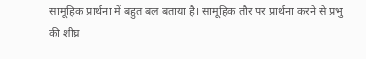सामूहिक प्रार्थना में बहुत बल बताया है। सामूहिक तौर पर प्रार्थना करने से प्रभु की शीघ्र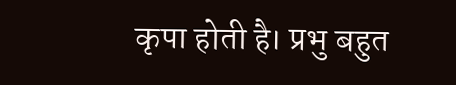कृपा होती है। प्रभु बहुत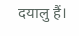दयालु हैं।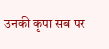उनकी कृपा सब पर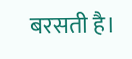बरसती है।